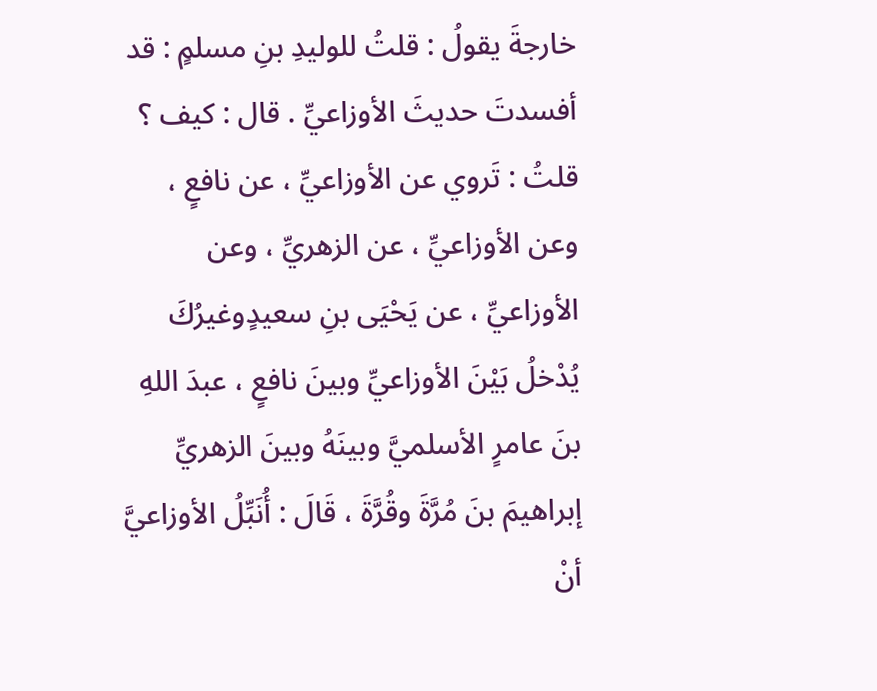خارجةَ يقولُ : قلتُ للوليدِ بنِ مسلمٍ : قد أفسدتَ حديثَ الأوزاعيِّ . قال : كيف ؟ قلتُ : تَروي عن الأوزاعيِّ ، عن نافعٍ ، وعن الأوزاعيِّ ، عن الزهريِّ ، وعن الأوزاعيِّ ، عن يَحْيَى بنِ سعيدٍوغيرُكَ يُدْخلُ بَيْنَ الأوزاعيِّ وبينَ نافعٍ ، عبدَ اللهِ بنَ عامرٍ الأسلميَّ وبينَهُ وبينَ الزهريِّ إبراهيمَ بنَ مُرَّةَ وقُرَّةَ ، قَالَ : أُنَبِّلُ الأوزاعيَّ أنْ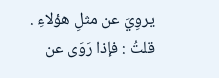يروِيَ عن مثلِ هؤلاءِ . قلتُ : فإذا رَوَى عن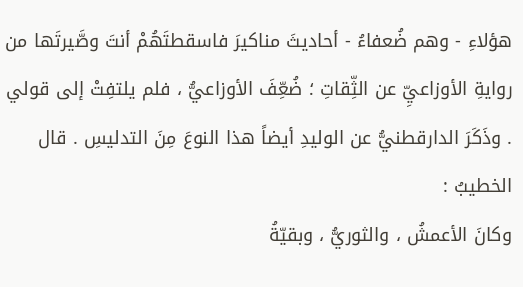هؤلاءِ - وهم ضُعفاءُ - أحاديثَ مناكيرَ فاسقطتَهُمْ أنتَ وصَّيرتَها من روايةِ الأوزاعيِّ عن الثِّقاتِ ؛ ضُعِّفَ الأوزاعيُّ ، فلم يلتفِتْ إلى قولي . وذَكَرَ الدارقطنيُّ عن الوليدِ أيضاً هذا النوعَ مِنَ التدليسِ . قال الخطيبُ :
وكانَ الأعمشُ ، والثوريُّ ، وبقيّةُ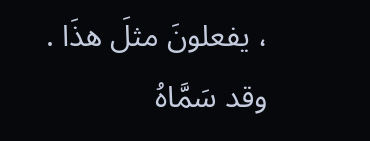، يفعلونَ مثلَ هذَا . وقد سَمَّاهُ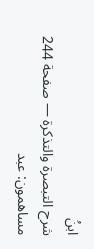ابنُ
شرح التبصرة والتذكرة — صفحة 244
مساهمون: عبد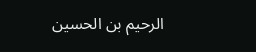الرحيم بن الحسين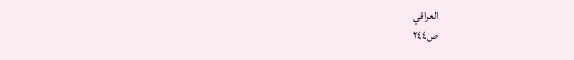العراقي
ص٢٤٤